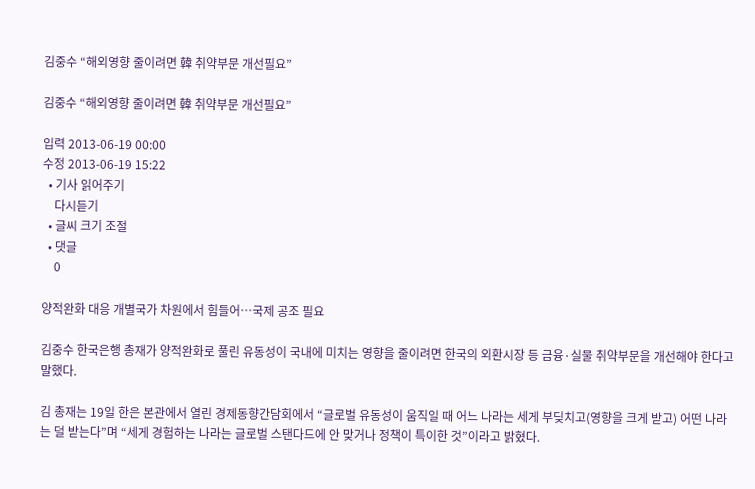김중수 “해외영향 줄이려면 韓 취약부문 개선필요”

김중수 “해외영향 줄이려면 韓 취약부문 개선필요”

입력 2013-06-19 00:00
수정 2013-06-19 15:22
  • 기사 읽어주기
    다시듣기
  • 글씨 크기 조절
  • 댓글
    0

양적완화 대응 개별국가 차원에서 힘들어…국제 공조 필요

김중수 한국은행 총재가 양적완화로 풀린 유동성이 국내에 미치는 영향을 줄이려면 한국의 외환시장 등 금융·실물 취약부문을 개선해야 한다고 말했다.

김 총재는 19일 한은 본관에서 열린 경제동향간담회에서 “글로벌 유동성이 움직일 때 어느 나라는 세게 부딪치고(영향을 크게 받고) 어떤 나라는 덜 받는다”며 “세게 경험하는 나라는 글로벌 스탠다드에 안 맞거나 정책이 특이한 것”이라고 밝혔다.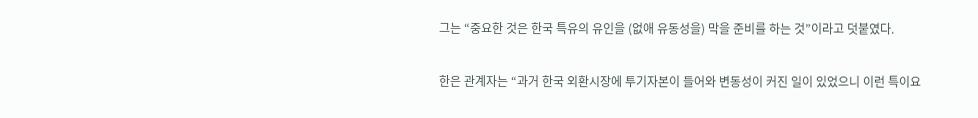그는 “중요한 것은 한국 특유의 유인을 (없애 유동성을) 막을 준비를 하는 것”이라고 덧붙였다.

한은 관계자는 “과거 한국 외환시장에 투기자본이 들어와 변동성이 커진 일이 있었으니 이런 특이요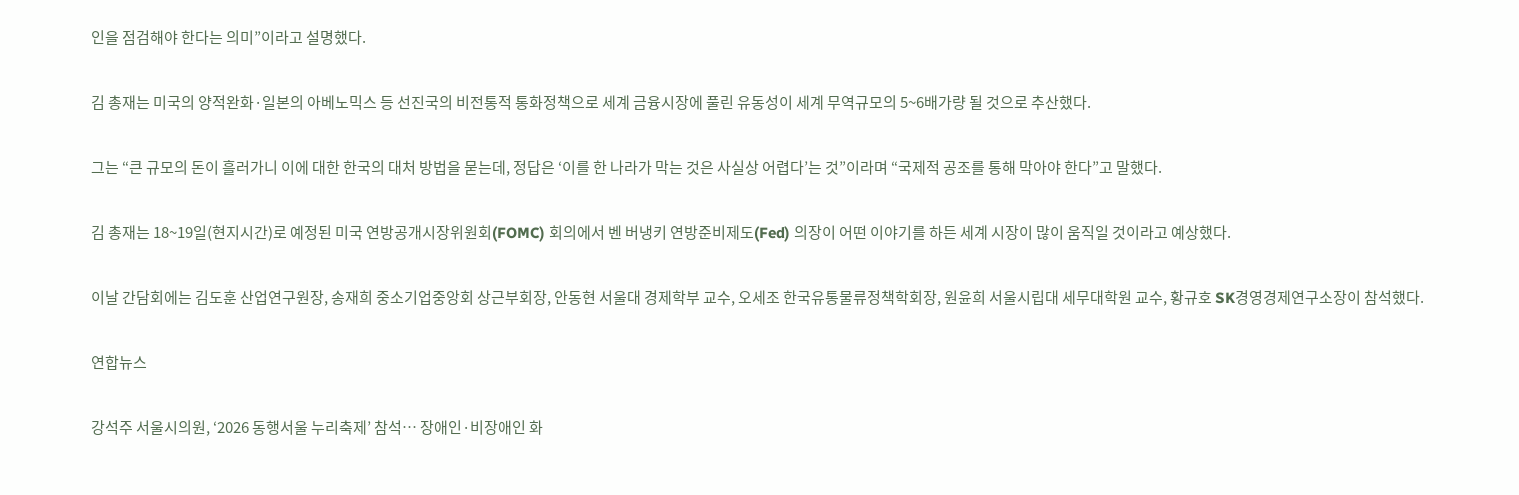인을 점검해야 한다는 의미”이라고 설명했다.

김 총재는 미국의 양적완화·일본의 아베노믹스 등 선진국의 비전통적 통화정책으로 세계 금융시장에 풀린 유동성이 세계 무역규모의 5~6배가량 될 것으로 추산했다.

그는 “큰 규모의 돈이 흘러가니 이에 대한 한국의 대처 방법을 묻는데, 정답은 ‘이를 한 나라가 막는 것은 사실상 어렵다’는 것”이라며 “국제적 공조를 통해 막아야 한다”고 말했다.

김 총재는 18~19일(현지시간)로 예정된 미국 연방공개시장위원회(FOMC) 회의에서 벤 버냉키 연방준비제도(Fed) 의장이 어떤 이야기를 하든 세계 시장이 많이 움직일 것이라고 예상했다.

이날 간담회에는 김도훈 산업연구원장, 송재희 중소기업중앙회 상근부회장, 안동현 서울대 경제학부 교수, 오세조 한국유통물류정책학회장, 원윤희 서울시립대 세무대학원 교수, 황규호 SK경영경제연구소장이 참석했다.

연합뉴스

강석주 서울시의원, ‘2026 동행서울 누리축제’ 참석… 장애인·비장애인 화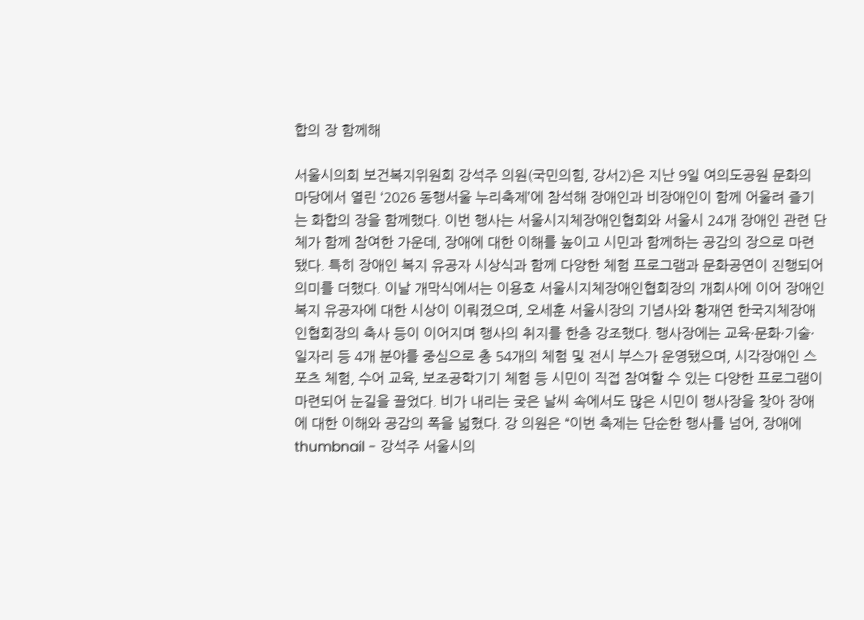합의 장 함께해

서울시의회 보건복지위원회 강석주 의원(국민의힘, 강서2)은 지난 9일 여의도공원 문화의 마당에서 열린 ‘2026 동행서울 누리축제’에 참석해 장애인과 비장애인이 함께 어울려 즐기는 화합의 장을 함께했다. 이번 행사는 서울시지체장애인협회와 서울시 24개 장애인 관련 단체가 함께 참여한 가운데, 장애에 대한 이해를 높이고 시민과 함께하는 공감의 장으로 마련됐다. 특히 장애인 복지 유공자 시상식과 함께 다양한 체험 프로그램과 문화공연이 진행되어 의미를 더했다. 이날 개막식에서는 이용호 서울시지체장애인협회장의 개회사에 이어 장애인 복지 유공자에 대한 시상이 이뤄졌으며, 오세훈 서울시장의 기념사와 황재연 한국지체장애인협회장의 축사 등이 이어지며 행사의 취지를 한층 강조했다. 행사장에는 교육·문화·기술·일자리 등 4개 분야를 중심으로 총 54개의 체험 및 전시 부스가 운영됐으며, 시각장애인 스포츠 체험, 수어 교육, 보조공학기기 체험 등 시민이 직접 참여할 수 있는 다양한 프로그램이 마련되어 눈길을 끌었다. 비가 내리는 궂은 날씨 속에서도 많은 시민이 행사장을 찾아 장애에 대한 이해와 공감의 폭을 넓혔다. 강 의원은 “이번 축제는 단순한 행사를 넘어, 장애에
thumbnail - 강석주 서울시의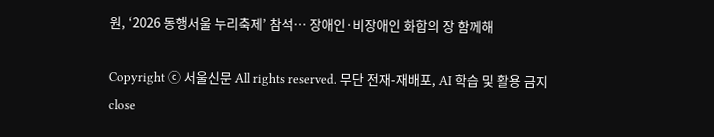원, ‘2026 동행서울 누리축제’ 참석… 장애인·비장애인 화합의 장 함께해

Copyright ⓒ 서울신문 All rights reserved. 무단 전재-재배포, AI 학습 및 활용 금지
close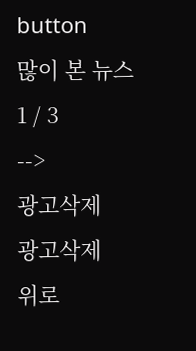button
많이 본 뉴스
1 / 3
-->
광고삭제
광고삭제
위로